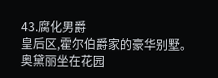43.腐化男爵
皇后区,霍尔伯爵家的豪华别墅。
奥黛丽坐在花园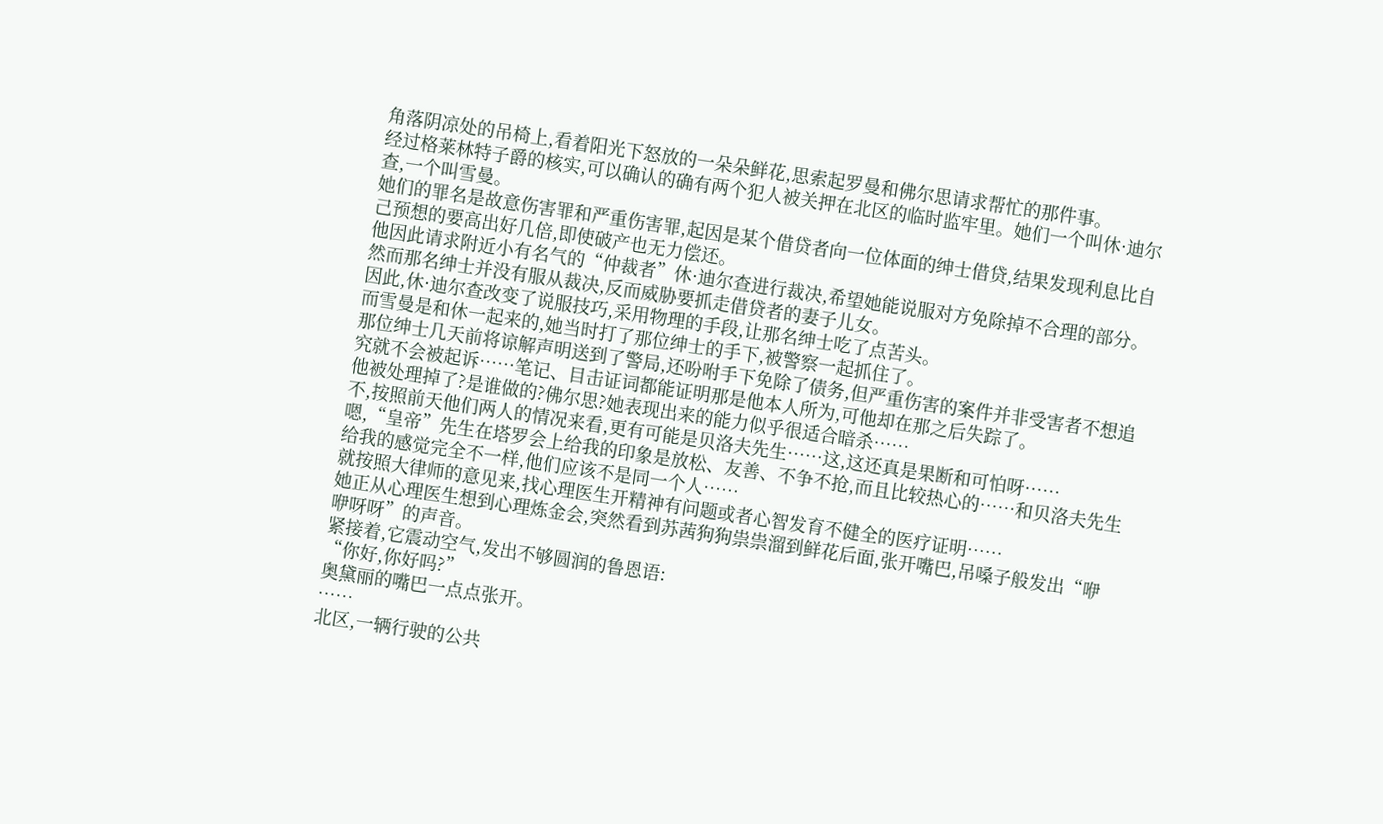角落阴凉处的吊椅上,看着阳光下怒放的一朵朵鲜花,思索起罗曼和佛尔思请求帮忙的那件事。
经过格莱林特子爵的核实,可以确认的确有两个犯人被关押在北区的临时监牢里。她们一个叫休·迪尔查,一个叫雪曼。
她们的罪名是故意伤害罪和严重伤害罪,起因是某个借贷者向一位体面的绅士借贷,结果发现利息比自己预想的要高出好几倍,即使破产也无力偿还。
他因此请求附近小有名气的“仲裁者”休·迪尔查进行裁决,希望她能说服对方免除掉不合理的部分。然而那名绅士并没有服从裁决,反而威胁要抓走借贷者的妻子儿女。
因此,休·迪尔查改变了说服技巧,采用物理的手段,让那名绅士吃了点苦头。
而雪曼是和休一起来的,她当时打了那位绅士的手下,被警察一起抓住了。
那位绅士几天前将谅解声明送到了警局,还吩咐手下免除了债务,但严重伤害的案件并非受害者不想追究就不会被起诉……笔记、目击证词都能证明那是他本人所为,可他却在那之后失踪了。
他被处理掉了?是谁做的?佛尔思?她表现出来的能力似乎很适合暗杀……
不,按照前天他们两人的情况来看,更有可能是贝洛夫先生……这,这还真是果断和可怕呀……
嗯,“皇帝”先生在塔罗会上给我的印象是放松、友善、不争不抢,而且比较热心的……和贝洛夫先生给我的感觉完全不一样,他们应该不是同一个人……
就按照大律师的意见来,找心理医生开精神有问题或者心智发育不健全的医疗证明……
她正从心理医生想到心理炼金会,突然看到苏茜狗狗祟祟溜到鲜花后面,张开嘴巴,吊嗓子般发出“咿咿呀呀”的声音。
紧接着,它震动空气,发出不够圆润的鲁恩语:
“你好,你好吗?”
奥黛丽的嘴巴一点点张开。
……
北区,一辆行驶的公共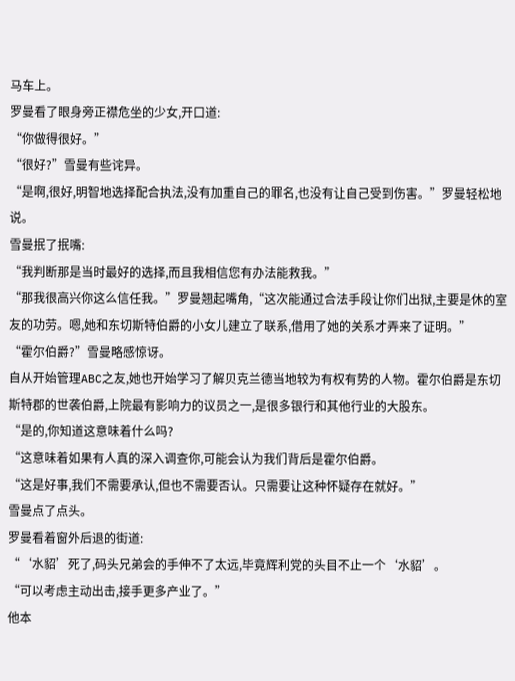马车上。
罗曼看了眼身旁正襟危坐的少女,开口道:
“你做得很好。”
“很好?”雪曼有些诧异。
“是啊,很好,明智地选择配合执法,没有加重自己的罪名,也没有让自己受到伤害。”罗曼轻松地说。
雪曼抿了抿嘴:
“我判断那是当时最好的选择,而且我相信您有办法能救我。”
“那我很高兴你这么信任我。”罗曼翘起嘴角,“这次能通过合法手段让你们出狱,主要是休的室友的功劳。嗯,她和东切斯特伯爵的小女儿建立了联系,借用了她的关系才弄来了证明。”
“霍尔伯爵?”雪曼略感惊讶。
自从开始管理ABC之友,她也开始学习了解贝克兰德当地较为有权有势的人物。霍尔伯爵是东切斯特郡的世袭伯爵,上院最有影响力的议员之一,是很多银行和其他行业的大股东。
“是的,你知道这意味着什么吗?
“这意味着如果有人真的深入调查你,可能会认为我们背后是霍尔伯爵。
“这是好事,我们不需要承认,但也不需要否认。只需要让这种怀疑存在就好。”
雪曼点了点头。
罗曼看着窗外后退的街道:
“‘水貂’死了,码头兄弟会的手伸不了太远,毕竟辉利党的头目不止一个‘水貂’。
“可以考虑主动出击,接手更多产业了。”
他本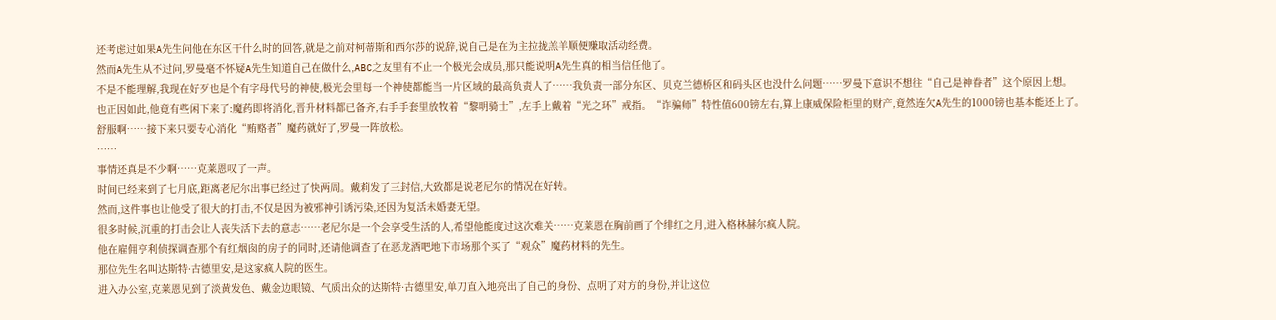还考虑过如果A先生问他在东区干什么时的回答,就是之前对柯蒂斯和西尔莎的说辞,说自己是在为主拉拢羔羊顺便赚取活动经费。
然而A先生从不过问,罗曼毫不怀疑A先生知道自己在做什么,ABC之友里有不止一个极光会成员,那只能说明A先生真的相当信任他了。
不是不能理解,我现在好歹也是个有字母代号的神使,极光会里每一个神使都能当一片区域的最高负责人了……我负责一部分东区、贝克兰德桥区和码头区也没什么问题……罗曼下意识不想往“自己是神眷者”这个原因上想。
也正因如此,他竟有些闲下来了:魔药即将消化,晋升材料都已备齐,右手手套里放牧着“黎明骑士”,左手上戴着“光之环”戒指。“诈骗师”特性值600镑左右,算上康威保险柜里的财产,竟然连欠A先生的1000镑也基本能还上了。
舒服啊……接下来只要专心消化“贿赂者”魔药就好了,罗曼一阵放松。
……
事情还真是不少啊……克莱恩叹了一声。
时间已经来到了七月底,距离老尼尔出事已经过了快两周。戴莉发了三封信,大致都是说老尼尔的情况在好转。
然而,这件事也让他受了很大的打击,不仅是因为被邪神引诱污染,还因为复活未婚妻无望。
很多时候,沉重的打击会让人丧失活下去的意志……老尼尔是一个会享受生活的人,希望他能度过这次难关……克莱恩在胸前画了个绯红之月,进入格林赫尔疯人院。
他在雇佣亨利侦探调查那个有红烟囱的房子的同时,还请他调查了在恶龙酒吧地下市场那个买了“观众”魔药材料的先生。
那位先生名叫达斯特·古德里安,是这家疯人院的医生。
进入办公室,克莱恩见到了淡黄发色、戴金边眼镜、气质出众的达斯特·古德里安,单刀直入地亮出了自己的身份、点明了对方的身份,并让这位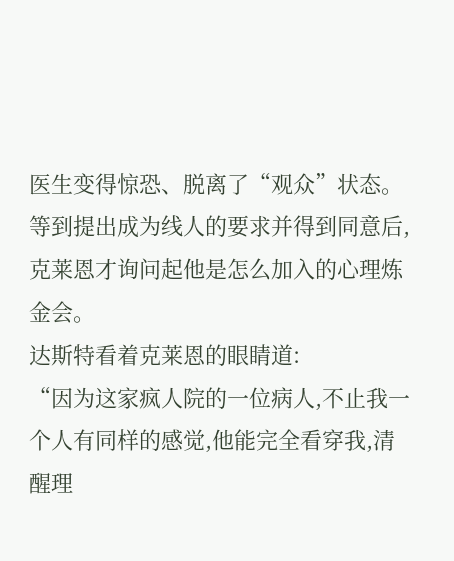医生变得惊恐、脱离了“观众”状态。
等到提出成为线人的要求并得到同意后,克莱恩才询问起他是怎么加入的心理炼金会。
达斯特看着克莱恩的眼睛道:
“因为这家疯人院的一位病人,不止我一个人有同样的感觉,他能完全看穿我,清醒理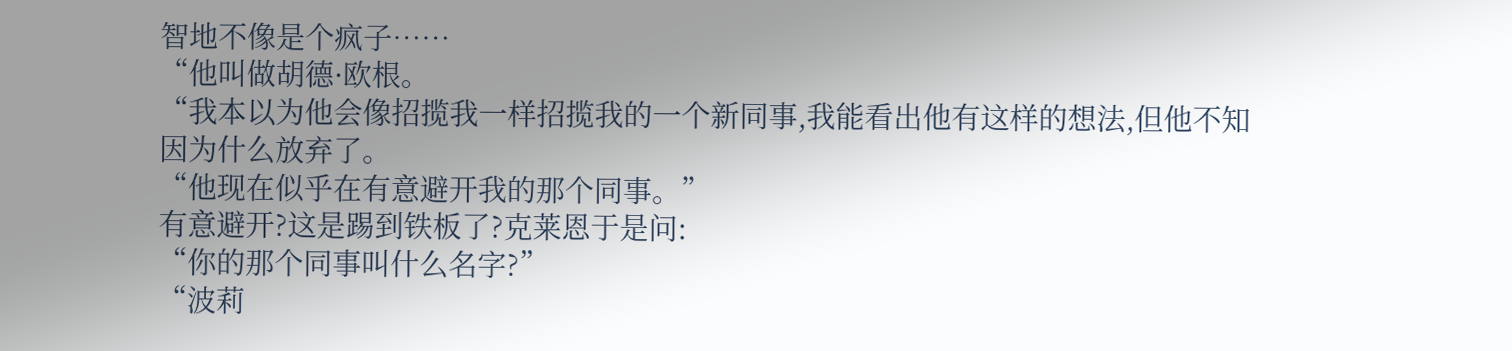智地不像是个疯子……
“他叫做胡德·欧根。
“我本以为他会像招揽我一样招揽我的一个新同事,我能看出他有这样的想法,但他不知因为什么放弃了。
“他现在似乎在有意避开我的那个同事。”
有意避开?这是踢到铁板了?克莱恩于是问:
“你的那个同事叫什么名字?”
“波莉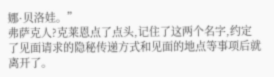娜·贝洛娃。”
弗萨克人?克莱恩点了点头,记住了这两个名字,约定了见面请求的隐秘传递方式和见面的地点等事项后就离开了。